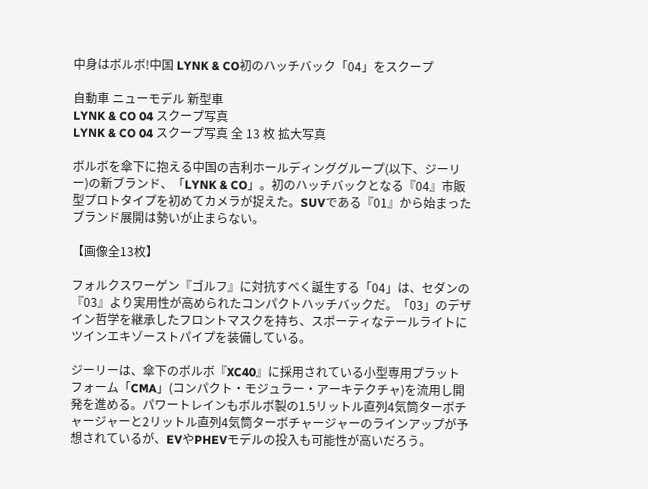中身はボルボ!中国 LYNK & CO初のハッチバック「04」をスクープ

自動車 ニューモデル 新型車
LYNK & CO 04 スクープ写真
LYNK & CO 04 スクープ写真 全 13 枚 拡大写真

ボルボを傘下に抱える中国の吉利ホールディンググループ(以下、ジーリー)の新ブランド、「LYNK & CO」。初のハッチバックとなる『04』市販型プロトタイプを初めてカメラが捉えた。SUVである『01』から始まったブランド展開は勢いが止まらない。

【画像全13枚】

フォルクスワーゲン『ゴルフ』に対抗すべく誕生する「04」は、セダンの『03』より実用性が高められたコンパクトハッチバックだ。「03」のデザイン哲学を継承したフロントマスクを持ち、スポーティなテールライトにツインエキゾーストパイプを装備している。

ジーリーは、傘下のボルボ『XC40』に採用されている小型専用プラットフォーム「CMA」(コンパクト・モジュラー・アーキテクチャ)を流用し開発を進める。パワートレインもボルボ製の1.5リットル直列4気筒ターボチャージャーと2リットル直列4気筒ターボチャージャーのラインアップが予想されているが、EVやPHEVモデルの投入も可能性が高いだろう。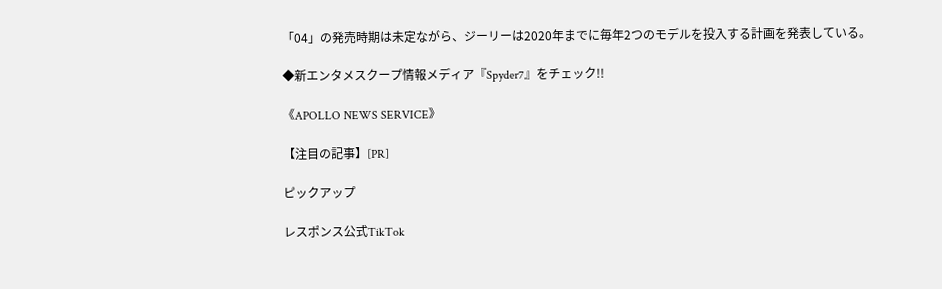「04」の発売時期は未定ながら、ジーリーは2020年までに毎年2つのモデルを投入する計画を発表している。

◆新エンタメスクープ情報メディア『Spyder7』をチェック!!

《APOLLO NEWS SERVICE》

【注目の記事】[PR]

ピックアップ

レスポンス公式TikTok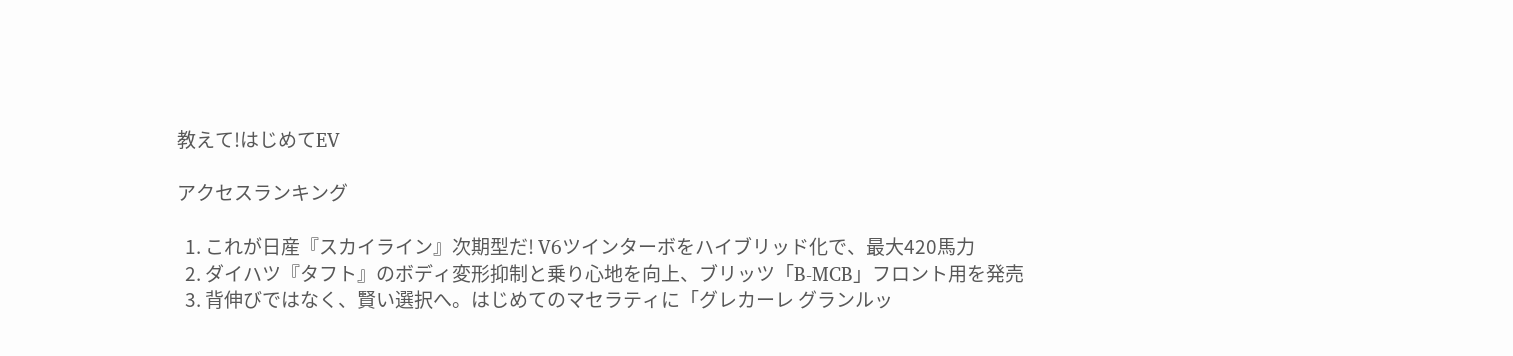教えて!はじめてEV

アクセスランキング

  1. これが日産『スカイライン』次期型だ! V6ツインターボをハイブリッド化で、最大420馬力
  2. ダイハツ『タフト』のボディ変形抑制と乗り心地を向上、ブリッツ「B-MCB」フロント用を発売
  3. 背伸びではなく、賢い選択へ。はじめてのマセラティに「グレカーレ グランルッ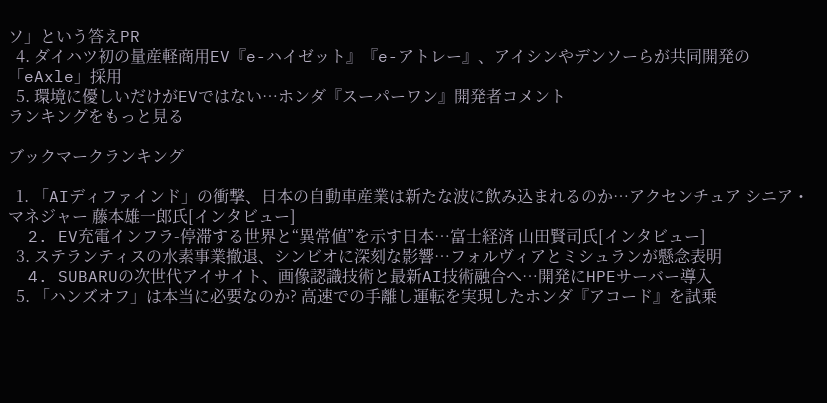ソ」という答えPR
  4. ダイハツ初の量産軽商用EV『e-ハイゼット』『e-アトレー』、アイシンやデンソーらが共同開発の「eAxle」採用
  5. 環境に優しいだけがEVではない…ホンダ『スーパーワン』開発者コメント
ランキングをもっと見る

ブックマークランキング

  1. 「AIディファインド」の衝撃、日本の自動車産業は新たな波に飲み込まれるのか…アクセンチュア シニア・マネジャー 藤本雄一郎氏[インタビュー]
  2. EV充電インフラ-停滞する世界と“異常値”を示す日本…富士経済 山田賢司氏[インタビュー]
  3. ステランティスの水素事業撤退、シンビオに深刻な影響…フォルヴィアとミシュランが懸念表明
  4. SUBARUの次世代アイサイト、画像認識技術と最新AI技術融合へ…開発にHPEサーバー導入
  5. 「ハンズオフ」は本当に必要なのか? 高速での手離し運転を実現したホンダ『アコード』を試乗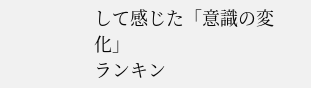して感じた「意識の変化」
ランキン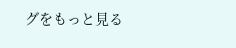グをもっと見る